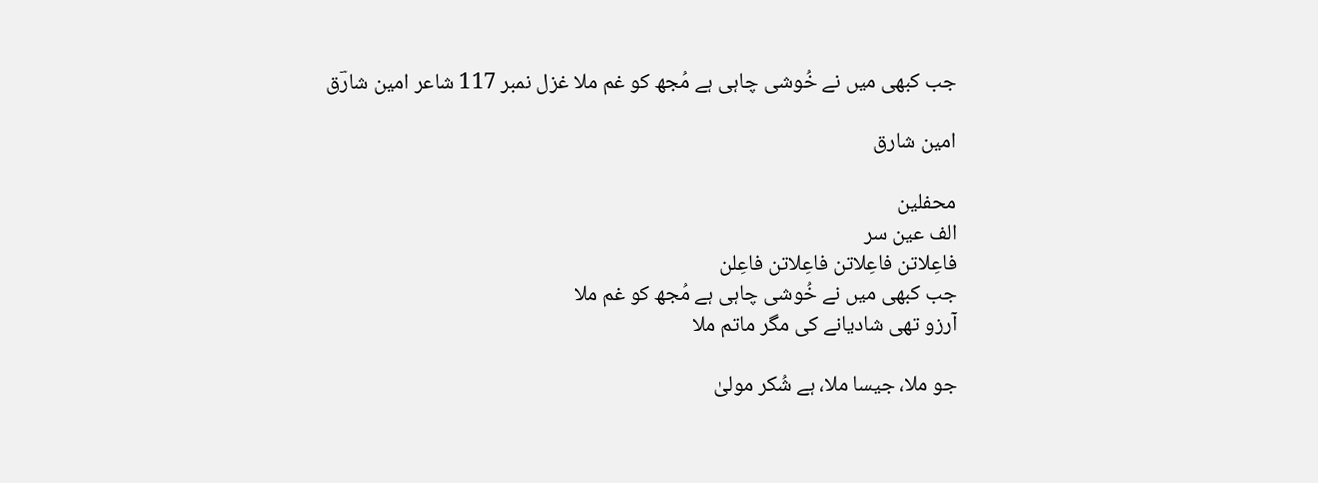جب کبھی میں نے خُوشی چاہی ہے مُجھ کو غم ملا غزل نمبر 117 شاعر امین شارؔق

امین شارق

محفلین
الف عین سر
فاعِلاتن فاعِلاتن فاعِلاتن فاعِلن
جب کبھی میں نے خُوشی چاہی ہے مُجھ کو غم ملا
آرزو تھی شادیانے کی مگر ماتم ملا

جو ملا، جیسا ملا، ہے شُکر مولیٰ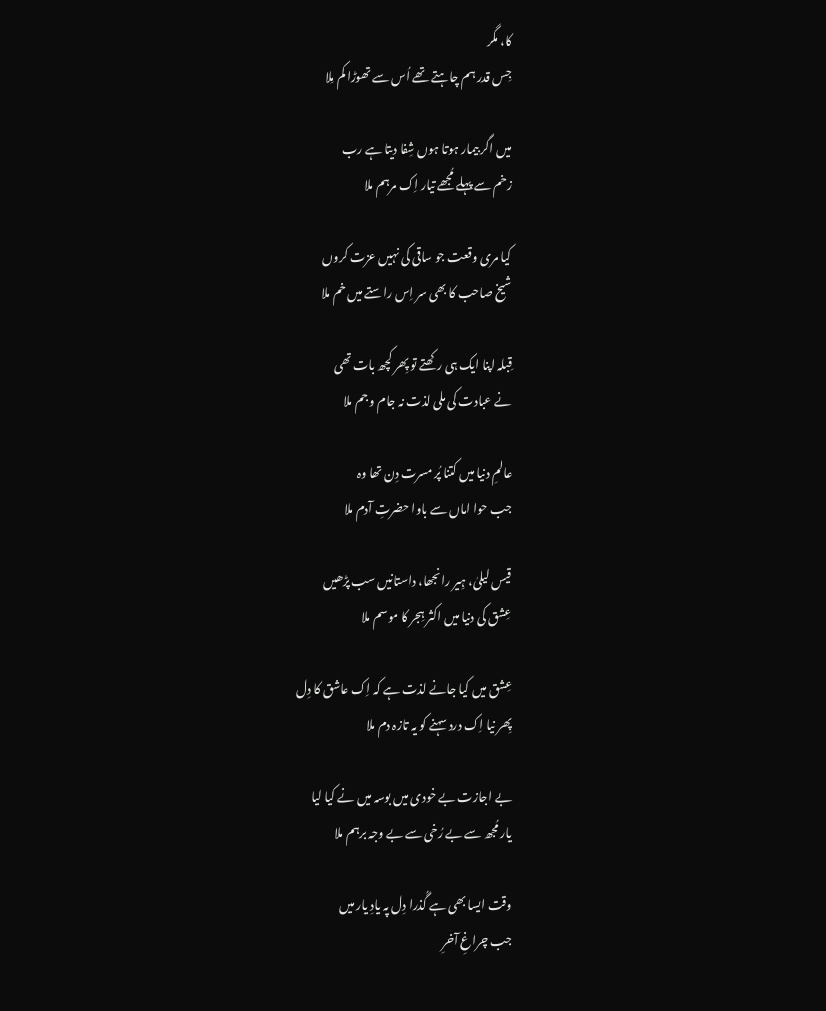کا، مگر
جِس قدر ہم چاہتے تھے اُس سے تھوڑا کم مِلا

میں اگر بیمار ہوتا ہوں شِفا دیتا ہے رب
زخم سے پہلے مُجھے تیار اِک مرہم ملا

کیا مری وقعت جو ساقی کی نہیں عزت کروں
شیخ صاحب کا بھی سر اِس راستے میں خم ملا

قِبلہ اپنا ایک ہی رکھتے تو پِھر کچھ بات تھی
نے عبادت کی ملی لذت نہ جام و جم ملا

عالمِ دنیا میں کتنا پُر مسرت دِن تھا وہ
جب حوا اماں سے باوا حضرتِ آدم ملا

قیس لیلیٰ، ہِیر رانجھا، داستانیں سب پڑھیں
عِشق کی دنیا میں اکثر ہِجر کا موسم ملا

عِشق میں کیا جانے لذت ہے کہ اِک عاشق کا دِل
پِھر نیا اِک درد سہنے کو یہ تازہ دم ملا

بے اجازت بے خودی میں بوسہ میں نے کیا لیا
یار مُجھ سے بے رُخی سے بے وجہ برہم ملا

وقت ایسا بھی ہے گُذرا دِل پہ یادِ یار میں
جب چراغِ آخرِ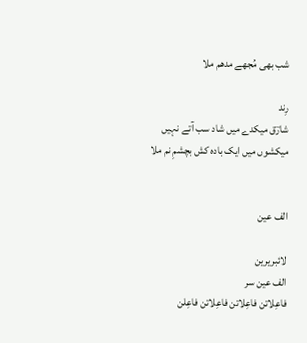شب بھی مُجھے مدھم ملا

رِند
شارؔق میکدے میں شاد سب آتے نہیں
میکشوں میں ایک بادہ کش بچشمِ نم ملا


الف عین

لائبریرین
الف عین سر
فاعِلاتن فاعِلاتن فاعِلاتن فاعِلن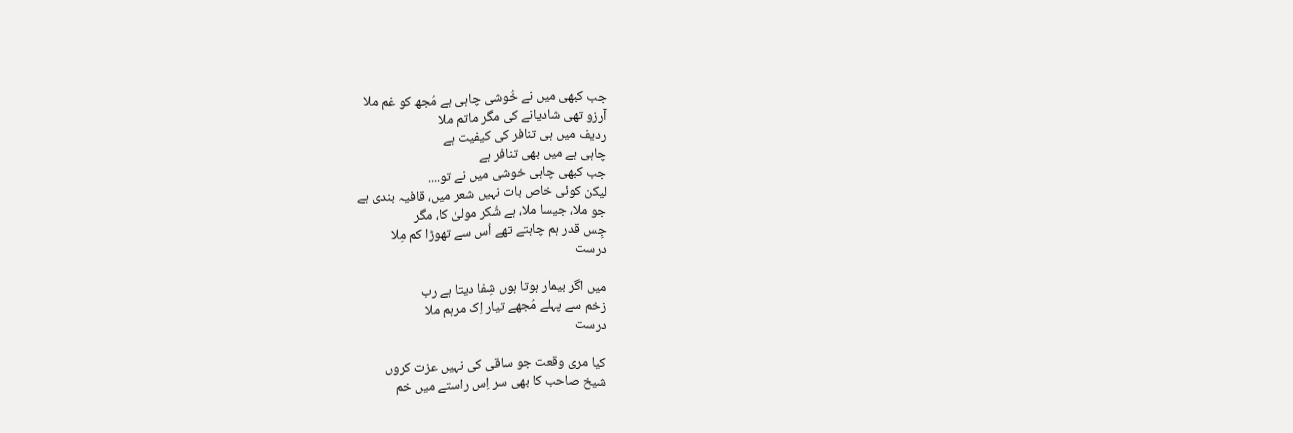جب کبھی میں نے خُوشی چاہی ہے مُجھ کو غم ملا
آرزو تھی شادیانے کی مگر ماتم ملا
ردیف میں ہی تنافر کی کیفیت ہے
چاہی ہے میں بھی تنافر ہے
جب کبھی چاہی خوشی میں نے تو....
لیکن کوئی خاص بات نہیں شعر میں، قافیہ بندی ہے
جو ملا، جیسا ملا، ہے شُکر مولیٰ کا، مگر
جِس قدر ہم چاہتے تھے اُس سے تھوڑا کم مِلا
درست

میں اگر بیمار ہوتا ہوں شِفا دیتا ہے رب
زخم سے پہلے مُجھے تیار اِک مرہم ملا
درست

کیا مری وقعت جو ساقی کی نہیں عزت کروں
شیخ صاحب کا بھی سر اِس راستے میں خم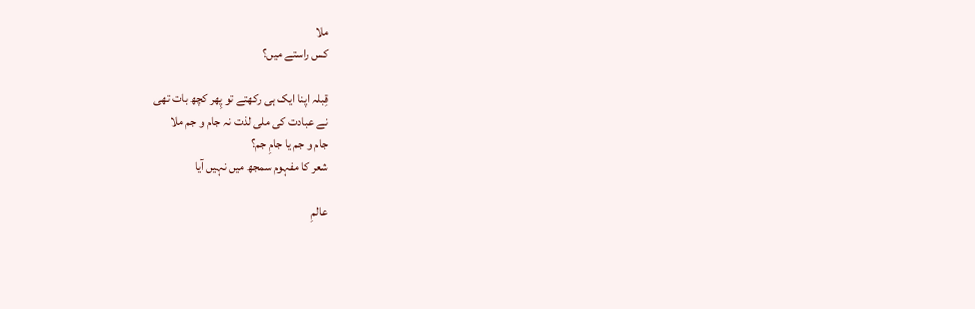ملا
کس راستے میں؟

قِبلہ اپنا ایک ہی رکھتے تو پِھر کچھ بات تھی
نے عبادت کی ملی لذت نہ جام و جم ملا
جام و جم یا جامِ جم؟
شعر کا مفہوم سمجھ میں نہیں آیا

عالمِ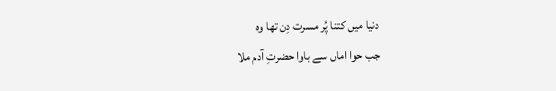دنیا میں کتنا پُر مسرت دِن تھا وہ
جب حوا اماں سے باوا حضرتِ آدم ملا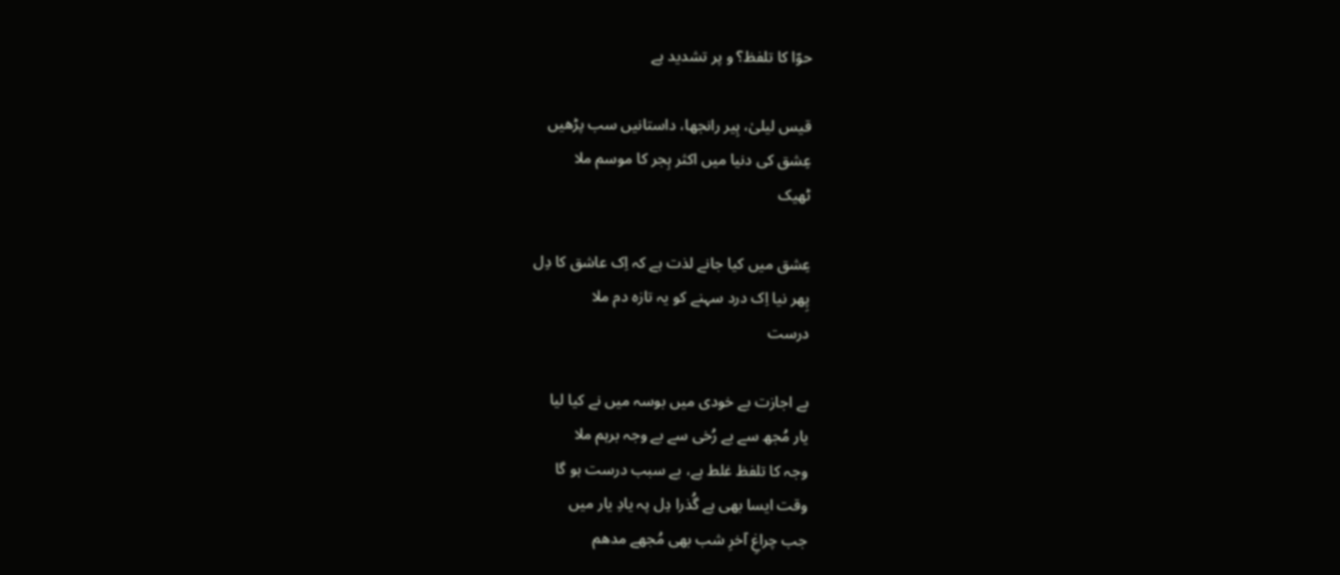حوّا کا تلفظ؟ و پر تشدید ہے

قیس لیلیٰ، ہِیر رانجھا، داستانیں سب پڑھیں
عِشق کی دنیا میں اکثر ہِجر کا موسم ملا
ٹھیک

عِشق میں کیا جانے لذت ہے کہ اِک عاشق کا دِل
پِھر نیا اِک درد سہنے کو یہ تازہ دم ملا
درست

بے اجازت بے خودی میں بوسہ میں نے کیا لیا
یار مُجھ سے بے رُخی سے بے وجہ برہم ملا
وجہ کا تلفظ غلط ہے، بے سبب درست ہو گا
وقت ایسا بھی ہے گُذرا دِل پہ یادِ یار میں
جب چراغِ آخرِ شب بھی مُجھے مدھم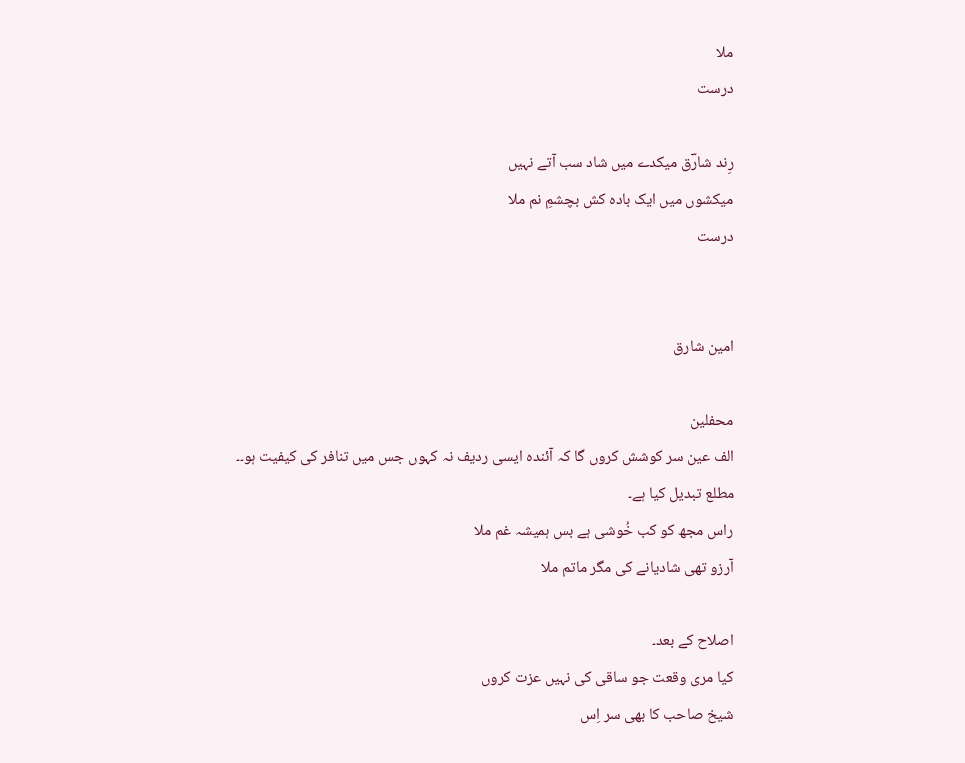ملا
درست

رِند شارؔق میکدے میں شاد سب آتے نہیں
میکشوں میں ایک بادہ کش بچشمِ نم ملا
درست


امین شارق

محفلین
الف عین سر کوشش کروں گا کہ آئندہ ایسی ردیف نہ کہوں جس میں تنافر کی کیفیت ہو۔۔
مطلع تبدیل کیا ہے۔
راس مجھ کو کب خُوشی ہے بس ہمیشہ غم ملا
آرزو تھی شادیانے کی مگر ماتم ملا

اصلاح کے بعد۔
کیا مری وقعت جو ساقی کی نہیں عزت کروں
شیخ صاحب کا بھی سر اِس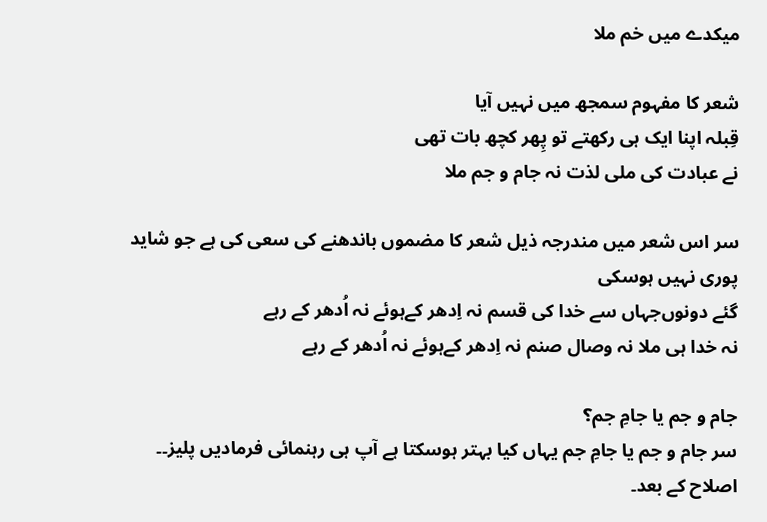میکدے میں خم ملا

شعر کا مفہوم سمجھ میں نہیں آیا
قِبلہ اپنا ایک ہی رکھتے تو پِھر کچھ بات تھی
نے عبادت کی ملی لذت نہ جام و جم ملا

سر اس شعر میں مندرجہ ذیل شعر کا مضموں باندھنے کی سعی کی ہے جو شاید پوری نہیں ہوسکی
گئے دونوں‌جہاں سے خدا کی قسم نہ اِدھر کےہوئے نہ اُدھر کے رہے
نہ خدا ہی ملا نہ وصال صنم نہ اِدھر کےہوئے نہ اُدھر کے رہے

جام و جم یا جامِ جم؟
سر جام و جم یا جامِ جم یہاں کیا بہتر ہوسکتا ہے آپ ہی رہنمائی فرمادیں پلیز۔۔
اصلاح کے بعد۔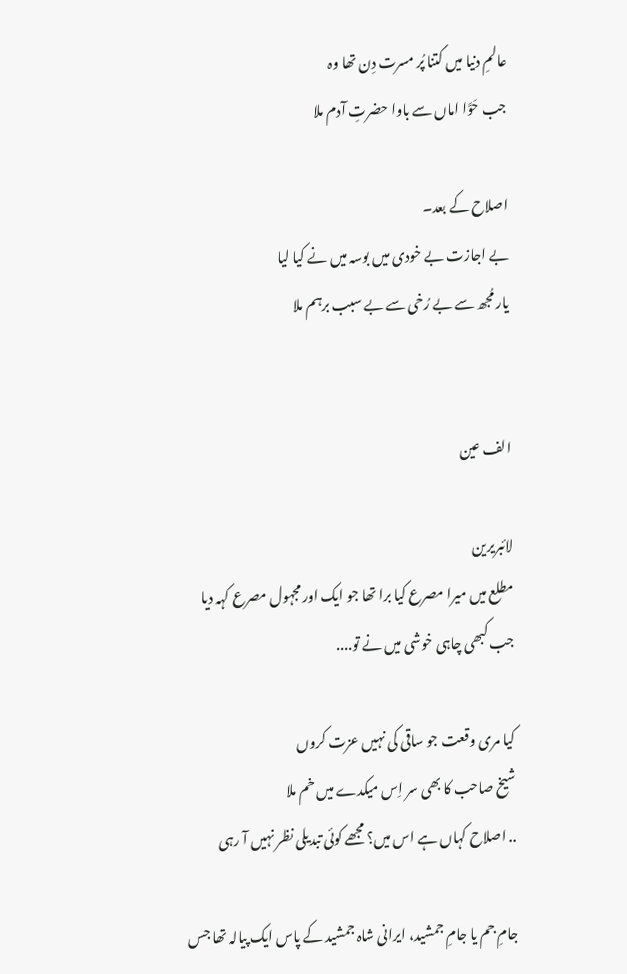عالمِ دنیا میں کتنا پُر مسرت دِن تھا وہ
جب حَوَّا اماں سے باوا حضرتِ آدم ملا

اصلاح کے بعد۔
بے اجازت بے خودی میں بوسہ میں نے کیا لیا
یار مُجھ سے بے رُخی سے بے سبب برہم ملا


الف عین

لائبریرین
مطلع میں میرا مصرع کیا برا تھا جو ایک اور مجہول مصرع کہہ دیا
جب کبھی چاہی خوشی میں نے تو....

کیا مری وقعت جو ساقی کی نہیں عزت کروں
شیخ صاحب کا بھی سر اِس میکدے میں خم ملا
.. اصلاح کہاں ہے اس میں؟ مجھے کوئی تبدیلی نظر نہیں آ رہی

جامِ جم یا جامِ جمشید، ایرانی شاہ جمشید کے پاس ایک پیالہ تھا جس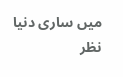میں ساری دنیا نظر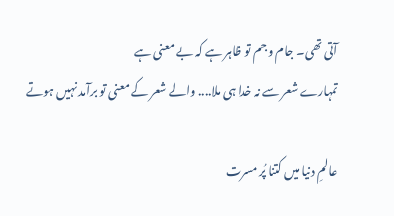آتی تھی۔ جام و جم تو ظاہر ہے کہ بے معنی ہے
تمہارے شعر سے نہ خدا ہی ملا.... والے شعر کے معنی تو برآمد نہیں ہوتے

عالمِ دنیا میں کتنا پُر مسرت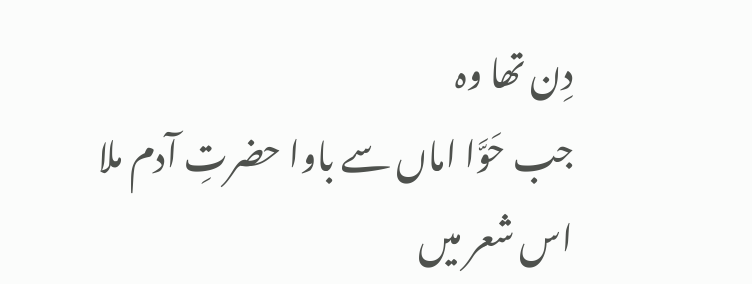دِن تھا وہ
جب حَوَّا اماں سے باوا حضرتِ آدم ملا
اس شعر میں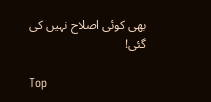بھی کوئی اصلاح نہیں کی گئی!

Top